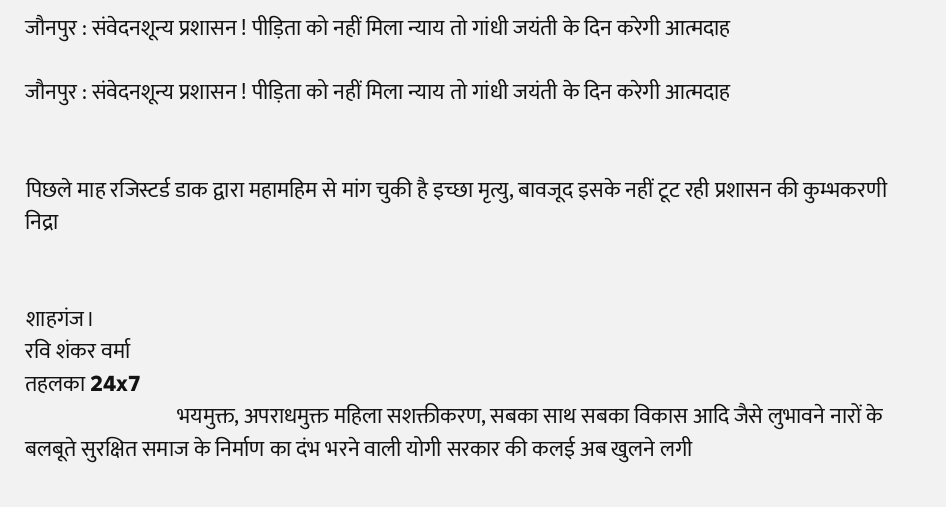जौनपुर : संवेदनशून्य प्रशासन ! पीड़िता को नहीं मिला न्याय तो गांधी जयंती के दिन करेगी आत्मदाह

जौनपुर : संवेदनशून्य प्रशासन ! पीड़िता को नहीं मिला न्याय तो गांधी जयंती के दिन करेगी आत्मदाह


पिछले माह रजिस्टर्ड डाक द्वारा महामहिम से मांग चुकी है इच्छा मृत्यु, बावजूद इसके नहीं टूट रही प्रशासन की कुम्भकरणी निद्रा


शाहगंज।
रवि शंकर वर्मा
तहलका 24x7
                                    भयमुक्त, अपराधमुक्त महिला सशक्तीकरण, सबका साथ सबका विकास आदि जैसे लुभावने नारों के बलबूते सुरक्षित समाज के निर्माण का दंभ भरने वाली योगी सरकार की कलई अब खुलने लगी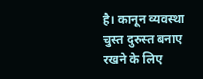है। कानून व्यवस्था चुस्त दुरुस्त बनाए रखने के लिए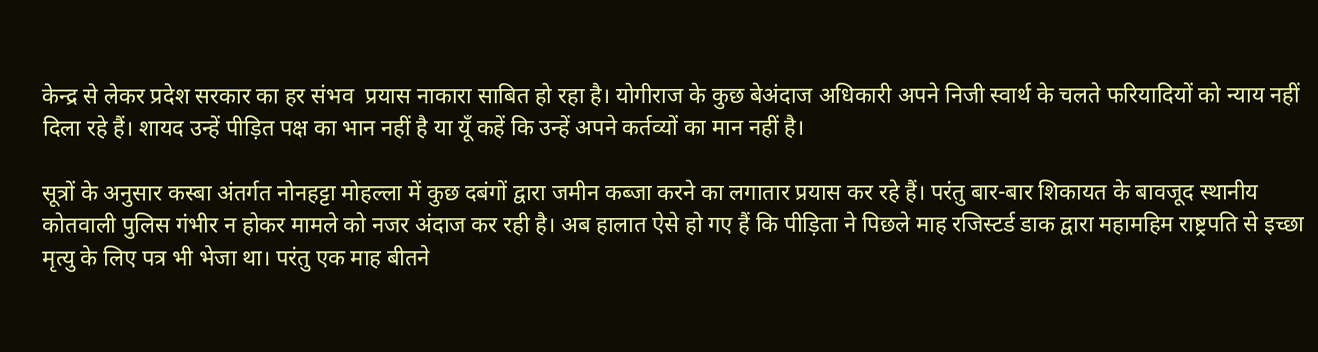केन्द्र से लेकर प्रदेश सरकार का हर संभव  प्रयास नाकारा साबित हो रहा है। योगीराज के कुछ बेअंदाज अधिकारी अपने निजी स्वार्थ के चलते फरियादियों को न्याय नहीं दिला रहे हैं। शायद उन्हें पीड़ित पक्ष का भान नहीं है या यूँ कहें कि उन्हें अपने कर्तव्यों का मान नहीं है।

सूत्रों के अनुसार कस्बा अंतर्गत नोनहट्टा मोहल्ला में कुछ दबंगों द्वारा जमीन कब्जा करने का लगातार प्रयास कर रहे हैं। परंतु बार-बार शिकायत के बावजूद स्थानीय कोतवाली पुलिस गंभीर न होकर मामले को नजर अंदाज कर रही है। अब हालात ऐसे हो गए हैं कि पीड़िता ने पिछले माह रजिस्टर्ड डाक द्वारा महामहिम राष्ट्रपति से इच्छा मृत्यु के लिए पत्र भी भेजा था। परंतु एक माह बीतने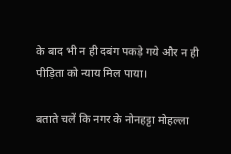के बाद भी न ही दबंग पकड़े गये और न ही पीड़िता को न्याय मिल पाया।

बताते चलें कि नगर के नोनहट्टा मोहल्ला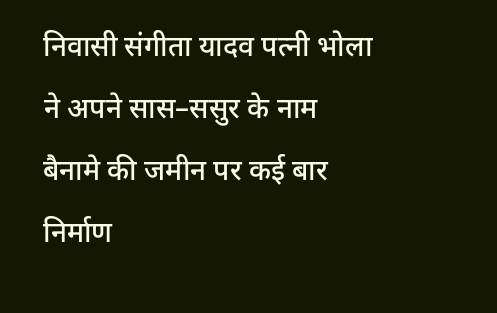निवासी संगीता यादव पत्नी भोला ने अपने सास–ससुर के नाम बैनामे की जमीन पर कई बार निर्माण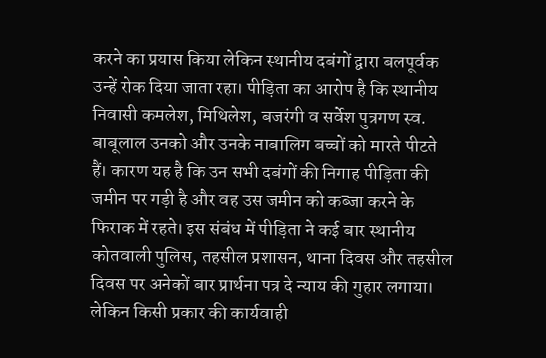करने का प्रयास किया लेकिन स्थानीय दबंगों द्वारा बलपूर्वक उन्हें रोक दिया जाता रहा। पीड़िता का आरोप है कि स्थानीय निवासी कमलेश, मिथिलेश, बजरंगी व सर्वेश पुत्रगण स्व. बाबूलाल उनको और उनके नाबालिग बच्चों को मारते पीटते हैं। कारण यह है कि उन सभी दबंगों की निगाह पीड़िता की जमीन पर गड़ी है और वह उस जमीन को कब्जा करने के फिराक में रहते। इस संबंध में पीड़िता ने कई बार स्थानीय कोतवाली पुलिस, तहसील प्रशासन, थाना दिवस और तहसील दिवस पर अनेकों बार प्रार्थना पत्र दे न्याय की गुहार लगाया। लेकिन किसी प्रकार की कार्यवाही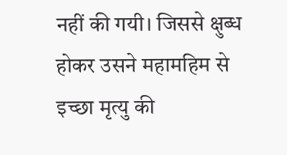नहीं की गयी। जिससे क्षुब्ध होकर उसने महामहिम से इच्छा मृत्यु की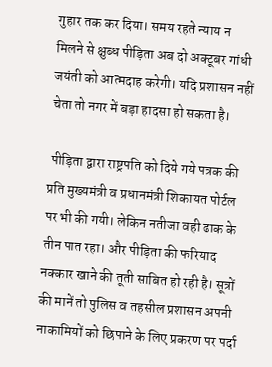गुहार तक कर दिया। समय रहते न्याय न मिलने से क्षुब्ध पीड़िता अब दो अक्टूबर गांधी जयंती को आत्मदाह करेगी। यदि प्रशासन नहीं चेता तो नगर में बड़ा हादसा हो सकता है।

 पीड़िता द्वारा राष्ट्रपति को दिये गये पत्रक की प्रति मुख्यमंत्री व प्रधानमंत्री शिकायत पोर्टल पर भी की गयी। लेकिन नतीजा वही ढाक के तीन पात रहा। और पीड़िता की फरियाद नक्कार खाने की तूती साबित हो रही है। सूत्रों की मानें तो पुलिस व तहसील प्रशासन अपनी नाकामियों को छिपाने के लिए प्रकरण पर पर्दा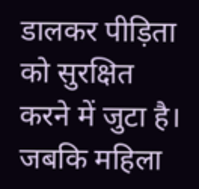डालकर पीड़िता को सुरक्षित करने में जुटा है। जबकि महिला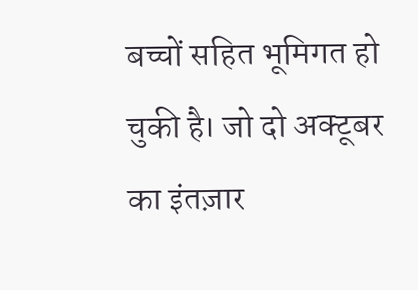बच्चों सहित भूमिगत हो चुकी है। जो दो अक्टूबर का इंतज़ार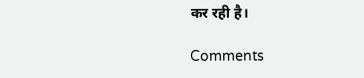कर रही है।

Comments